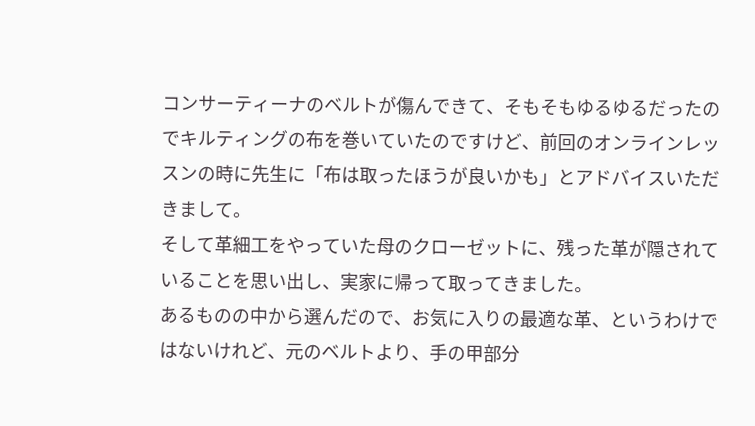コンサーティーナのベルトが傷んできて、そもそもゆるゆるだったのでキルティングの布を巻いていたのですけど、前回のオンラインレッスンの時に先生に「布は取ったほうが良いかも」とアドバイスいただきまして。
そして革細工をやっていた母のクローゼットに、残った革が隠されていることを思い出し、実家に帰って取ってきました。
あるものの中から選んだので、お気に入りの最適な革、というわけではないけれど、元のベルトより、手の甲部分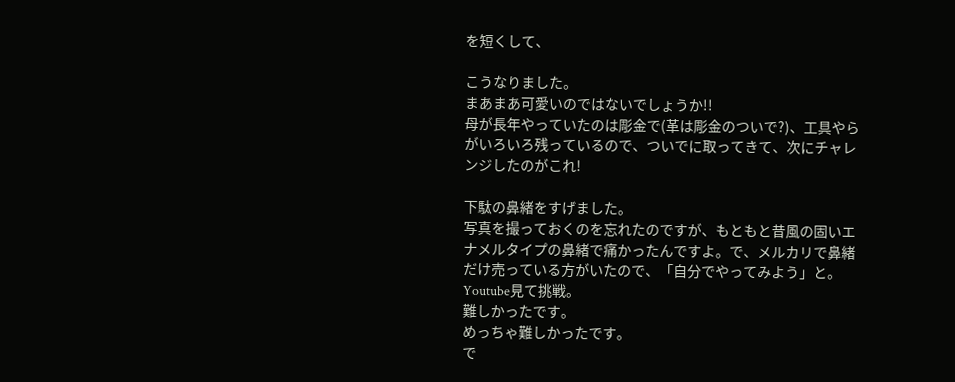を短くして、

こうなりました。
まあまあ可愛いのではないでしょうか!!
母が長年やっていたのは彫金で(革は彫金のついで?)、工具やらがいろいろ残っているので、ついでに取ってきて、次にチャレンジしたのがこれ!

下駄の鼻緒をすげました。
写真を撮っておくのを忘れたのですが、もともと昔風の固いエナメルタイプの鼻緒で痛かったんですよ。で、メルカリで鼻緒だけ売っている方がいたので、「自分でやってみよう」と。
Youtube見て挑戦。
難しかったです。
めっちゃ難しかったです。
で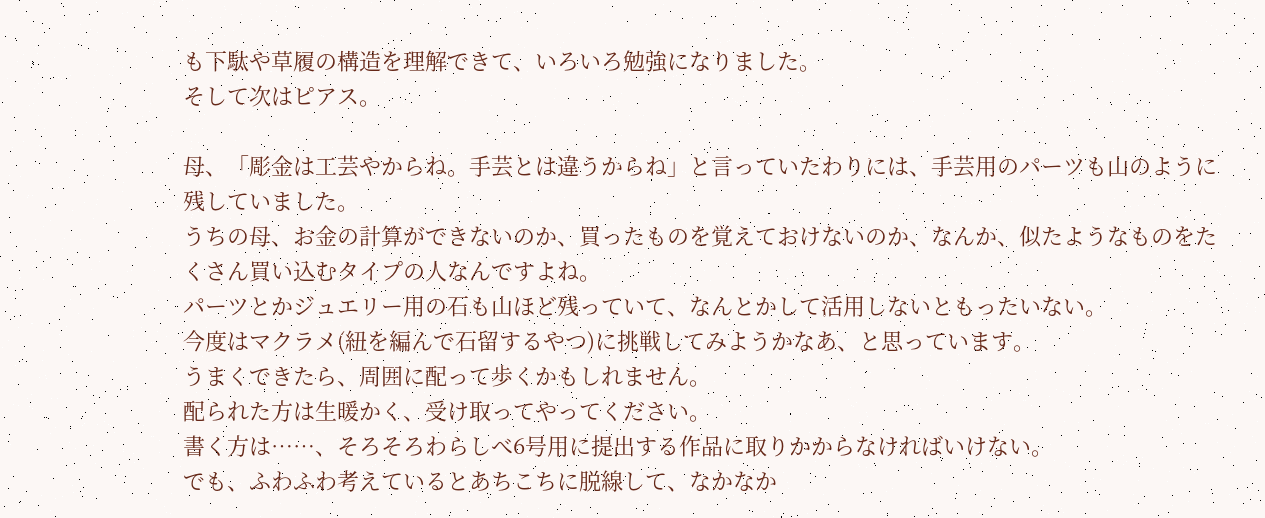も下駄や草履の構造を理解できて、いろいろ勉強になりました。
そして次はピアス。

母、「彫金は工芸やからね。手芸とは違うからね」と言っていたわりには、手芸用のパーツも山のように残していました。
うちの母、お金の計算ができないのか、買ったものを覚えておけないのか、なんか、似たようなものをたくさん買い込むタイプの人なんですよね。
パーツとかジュエリー用の石も山ほど残っていて、なんとかして活用しないともったいない。
今度はマクラメ(紐を編んで石留するやつ)に挑戦してみようかなあ、と思っています。
うまくできたら、周囲に配って歩くかもしれません。
配られた方は生暖かく、受け取ってやってください。
書く方は……、そろそろわらしべ6号用に提出する作品に取りかからなければいけない。
でも、ふわふわ考えているとあちこちに脱線して、なかなか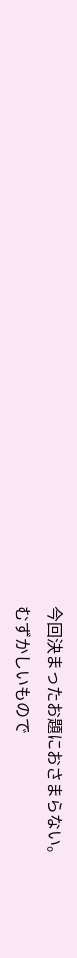今回決まったお題におさまらない。
むずかしいもので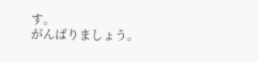す。
がんばりましょう。